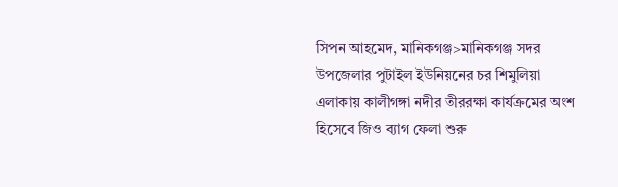সিপন আহমেদ, মানিকগঞ্জ>মানিকগঞ্জ সদর উপজেলার পুটাইল ইউনিয়নের চর শিমুলিয়া এলাকায় কালীগঙ্গা নদীর তীররক্ষা কার্যক্রমের অংশ হিসেবে জিও ব্যাগ ফেলা শুরু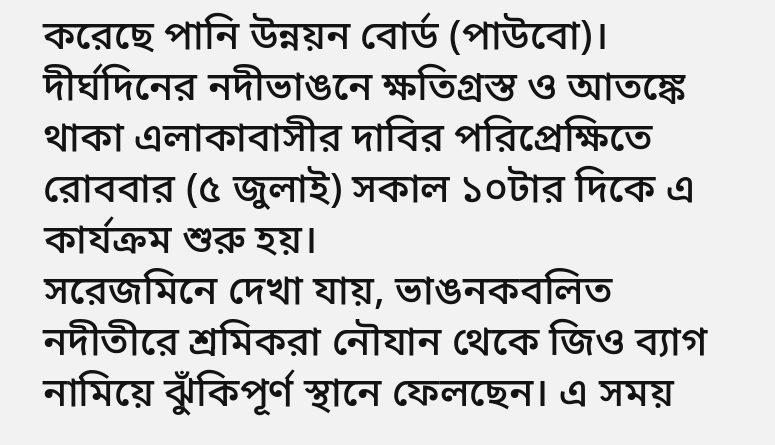করেছে পানি উন্নয়ন বোর্ড (পাউবো)। দীর্ঘদিনের নদীভাঙনে ক্ষতিগ্রস্ত ও আতঙ্কে থাকা এলাকাবাসীর দাবির পরিপ্রেক্ষিতে রোববার (৫ জুলাই) সকাল ১০টার দিকে এ কার্যক্রম শুরু হয়।
সরেজমিনে দেখা যায়, ভাঙনকবলিত নদীতীরে শ্রমিকরা নৌযান থেকে জিও ব্যাগ নামিয়ে ঝুঁকিপূর্ণ স্থানে ফেলছেন। এ সময়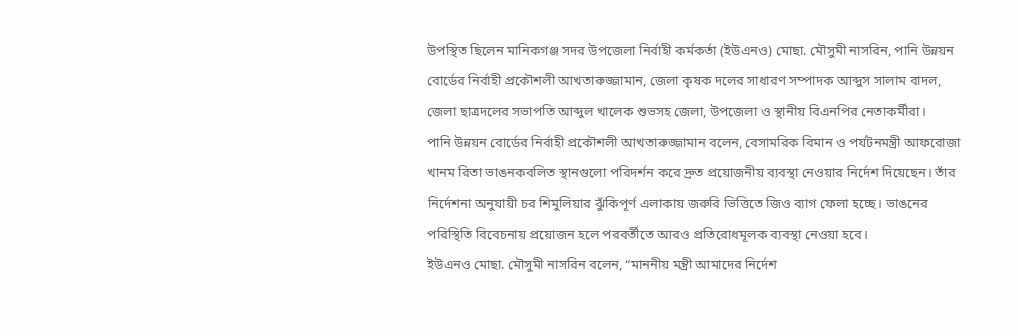উপস্থিত ছিলেন মানিকগঞ্জ সদর উপজেলা নির্বাহী কর্মকর্তা (ইউএনও) মোছা. মৌসুমী নাসরিন, পানি উন্নয়ন বোর্ডের নির্বাহী প্রকৌশলী আখতারুজ্জামান, জেলা কৃষক দলের সাধারণ সম্পাদক আব্দুস সালাম বাদল, জেলা ছাত্রদলের সভাপতি আব্দুল খালেক শুভসহ জেলা, উপজেলা ও স্থানীয় বিএনপির নেতাকর্মীরা।
পানি উন্নয়ন বোর্ডের নির্বাহী প্রকৌশলী আখতারুজ্জামান বলেন, বেসামরিক বিমান ও পর্যটনমন্ত্রী আফরোজা খানম রিতা ভাঙনকবলিত স্থানগুলো পরিদর্শন করে দ্রুত প্রয়োজনীয় ব্যবস্থা নেওয়ার নির্দেশ দিয়েছেন। তাঁর নির্দেশনা অনুযায়ী চর শিমুলিয়ার ঝুঁকিপূর্ণ এলাকায় জরুরি ভিত্তিতে জিও ব্যাগ ফেলা হচ্ছে। ভাঙনের পরিস্থিতি বিবেচনায় প্রয়োজন হলে পরবর্তীতে আরও প্রতিরোধমূলক ব্যবস্থা নেওয়া হবে।
ইউএনও মোছা. মৌসুমী নাসরিন বলেন, “মাননীয় মন্ত্রী আমাদের নির্দেশ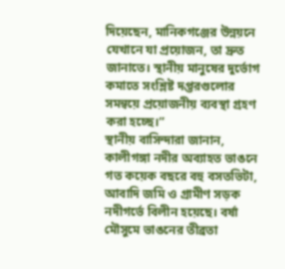দিয়েছেন, মানিকগঞ্জের উন্নয়নে যেখানে যা প্রয়োজন, তা দ্রুত জানাতে। স্থানীয় মানুষের দুর্ভোগ কমাতে সংশ্লিষ্ট দপ্তরগুলোর সমন্বয়ে প্রয়োজনীয় ব্যবস্থা গ্রহণ করা হচ্ছে।”
স্থানীয় বাসিন্দারা জানান, কালীগঙ্গা নদীর অব্যাহত ভাঙনে গত কয়েক বছরে বহু বসতভিটা, আবাদি জমি ও গ্রামীণ সড়ক নদীগর্ভে বিলীন হয়েছে। বর্ষা মৌসুমে ভাঙনের তীব্রতা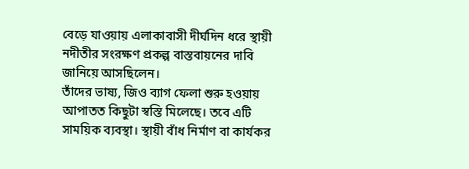বেড়ে যাওয়ায় এলাকাবাসী দীর্ঘদিন ধরে স্থায়ী নদীতীর সংরক্ষণ প্রকল্প বাস্তবায়নের দাবি জানিয়ে আসছিলেন।
তাঁদের ভাষ্য, জিও ব্যাগ ফেলা শুরু হওয়ায় আপাতত কিছুটা স্বস্তি মিলেছে। তবে এটি সাময়িক ব্যবস্থা। স্থায়ী বাঁধ নির্মাণ বা কার্যকর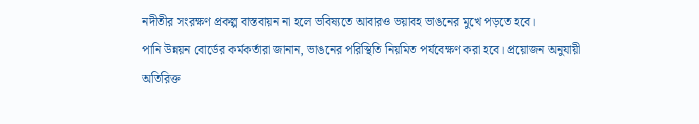নদীতীর সংরক্ষণ প্রকল্প বাস্তবায়ন না হলে ভবিষ্যতে আবারও ভয়াবহ ভাঙনের মুখে পড়তে হবে।
পানি উন্নয়ন বোর্ডের কর্মকর্তারা জানান, ভাঙনের পরিস্থিতি নিয়মিত পর্যবেক্ষণ করা হবে। প্রয়োজন অনুযায়ী অতিরিক্ত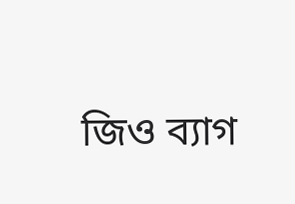জিও ব্যাগ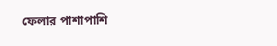ফেলার পাশাপাশি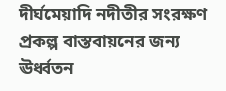দীর্ঘমেয়াদি নদীতীর সংরক্ষণ প্রকল্প বাস্তবায়নের জন্য ঊর্ধ্বতন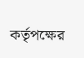কর্তৃপক্ষের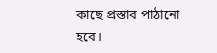কাছে প্রস্তাব পাঠানো হবে।